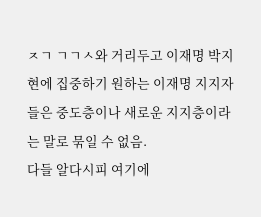ㅈㄱ ㄱㄱㅅ와 거리두고 이재명 박지현에 집중하기 원하는 이재명 지지자들은 중도층이나 새로운 지지층이라는 말로 묶일 수 없음.
다들 알다시피 여기에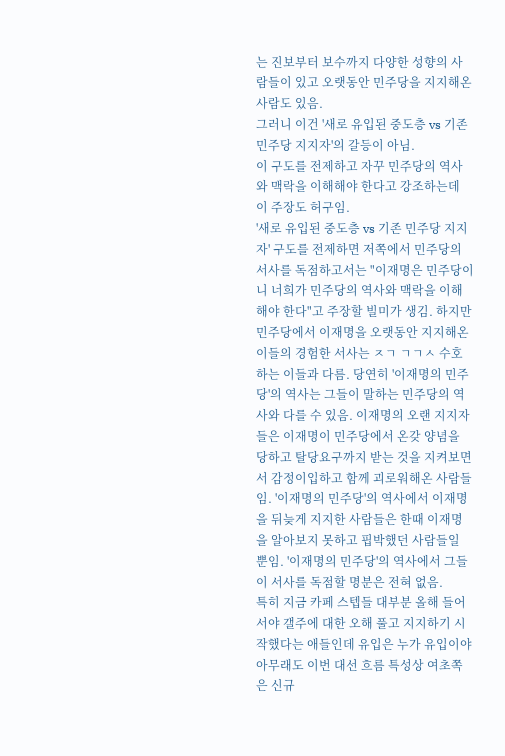는 진보부터 보수까지 다양한 성향의 사람들이 있고 오랫동안 민주당을 지지해온 사람도 있음.
그러니 이건 '새로 유입된 중도층 vs 기존 민주당 지지자'의 갈등이 아님.
이 구도를 전제하고 자꾸 민주당의 역사와 맥락을 이해해야 한다고 강조하는데 이 주장도 허구임.
'새로 유입된 중도층 vs 기존 민주당 지지자' 구도를 전제하면 저쪽에서 민주당의 서사를 독점하고서는 "이재명은 민주당이니 너희가 민주당의 역사와 맥락을 이해해야 한다"고 주장할 빌미가 생김. 하지만 민주당에서 이재명을 오랫동안 지지해온 이들의 경험한 서사는 ㅈㄱ ㄱㄱㅅ 수호하는 이들과 다름. 당연히 '이재명의 민주당'의 역사는 그들이 말하는 민주당의 역사와 다를 수 있음. 이재명의 오랜 지지자들은 이재명이 민주당에서 온갖 양념을 당하고 탈당요구까지 받는 것을 지켜보면서 감정이입하고 함께 괴로워해온 사람들임. '이재명의 민주당'의 역사에서 이재명을 뒤늦게 지지한 사람들은 한때 이재명을 알아보지 못하고 핍박했던 사람들일 뿐임. '이재명의 민주당'의 역사에서 그들이 서사를 독점할 명분은 전혀 없음.
특히 지금 카페 스텝들 대부분 올해 들어서야 갤주에 대한 오해 풀고 지지하기 시작했다는 애들인데 유입은 누가 유입이야
아무래도 이번 대선 흐름 특성상 여초쪽은 신규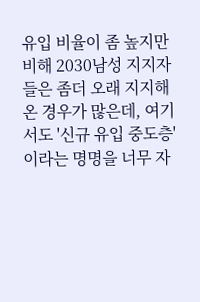유입 비율이 좀 높지만 비해 2030남성 지지자들은 좀더 오래 지지해온 경우가 많은데, 여기서도 '신규 유입 중도층'이라는 명명을 너무 자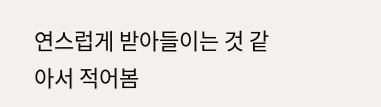연스럽게 받아들이는 것 같아서 적어봄